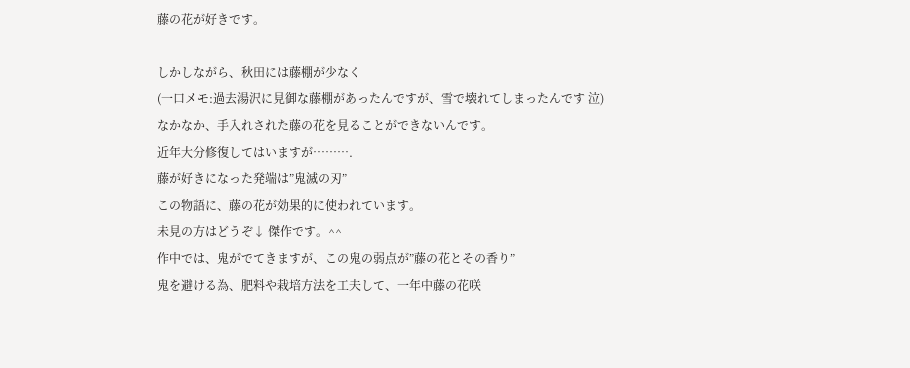藤の花が好きです。

しかしながら、秋田には藤棚が少なく
(一口メモ:過去湯沢に見御な藤棚があったんですが、雪で壊れてしまったんです 泣)
なかなか、手入れされた藤の花を見ることができないんです。
近年大分修復してはいますが……….
藤が好きになった発端は”鬼滅の刃”
この物語に、藤の花が効果的に使われています。
未見の方はどうぞ↓ 傑作です。^^
作中では、鬼がでてきますが、この鬼の弱点が”藤の花とその香り”
鬼を避ける為、肥料や栽培方法を工夫して、一年中藤の花咲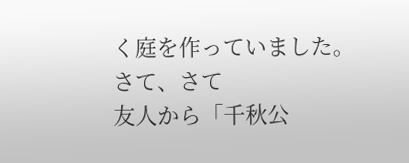く庭を作っていました。
さて、さて
友人から「千秋公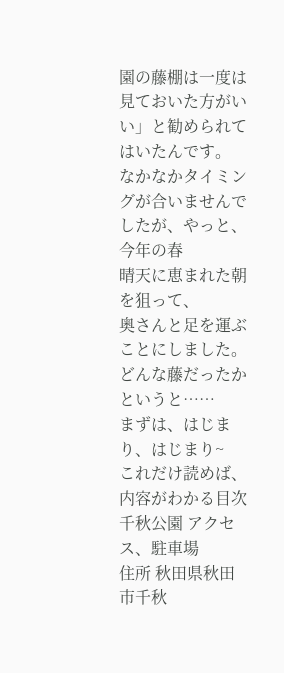園の藤棚は一度は見ておいた方がいい」と勧められてはいたんです。
なかなかタイミングが合いませんでしたが、やっと、今年の春
晴天に恵まれた朝を狙って、
奥さんと足を運ぶことにしました。
どんな藤だったかというと……
まずは、はじまり、はじまり~
これだけ読めば、内容がわかる目次
千秋公園 アクセス、駐車場
住所 秋田県秋田市千秋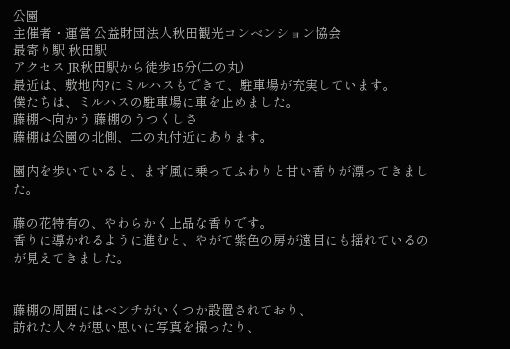公園
主催者・運営 公益財団法人秋田観光コンベンション協会
最寄り駅 秋田駅
アクセス JR秋田駅から徒歩15分(二の丸)
最近は、敷地内?にミルハスもできて、駐車場が充実しています。
僕たちは、ミルハスの駐車場に車を止めました。
藤棚へ向かう 藤棚のうつくしさ
藤棚は公園の北側、二の丸付近にあります。

園内を歩いていると、まず風に乗ってふわりと甘い香りが漂ってきました。

藤の花特有の、やわらかく上品な香りです。
香りに導かれるように進むと、やがて紫色の房が遠目にも揺れているのが見えてきました。


藤棚の周囲にはベンチがいくつか設置されており、
訪れた人々が思い思いに写真を撮ったり、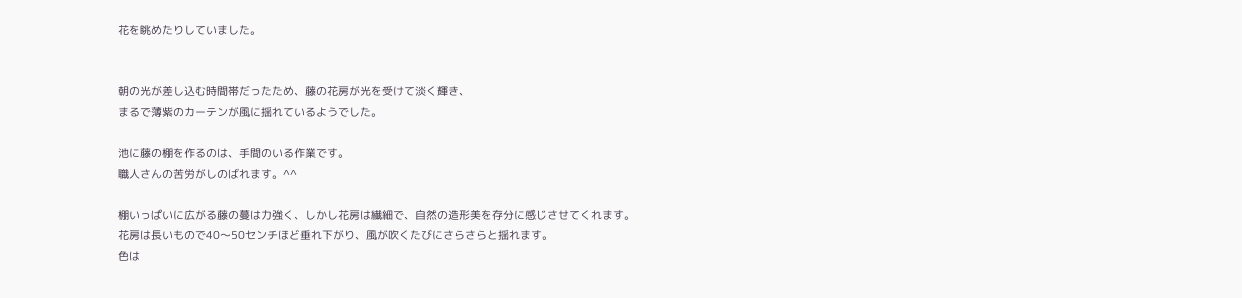花を眺めたりしていました。


朝の光が差し込む時間帯だったため、藤の花房が光を受けて淡く輝き、
まるで薄紫のカーテンが風に揺れているようでした。

池に藤の棚を作るのは、手間のいる作業です。
職人さんの苦労がしのばれます。^^

棚いっぱいに広がる藤の蔓は力強く、しかし花房は繊細で、自然の造形美を存分に感じさせてくれます。
花房は長いもので40〜50センチほど垂れ下がり、風が吹くたびにさらさらと揺れます。
色は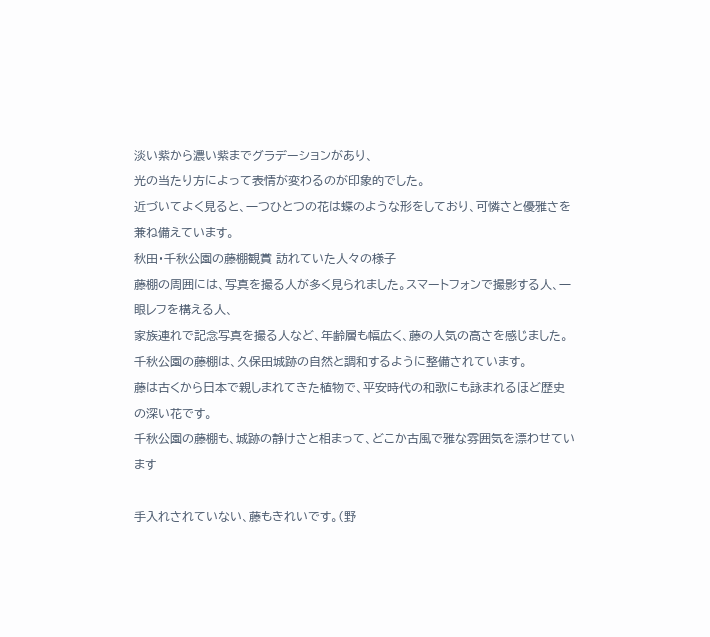淡い紫から濃い紫までグラデーションがあり、
光の当たり方によって表情が変わるのが印象的でした。
近づいてよく見ると、一つひとつの花は蝶のような形をしており、可憐さと優雅さを兼ね備えています。
秋田・千秋公園の藤棚観賞 訪れていた人々の様子
藤棚の周囲には、写真を撮る人が多く見られました。スマートフォンで撮影する人、一眼レフを構える人、
家族連れで記念写真を撮る人など、年齢層も幅広く、藤の人気の高さを感じました。
千秋公園の藤棚は、久保田城跡の自然と調和するように整備されています。
藤は古くから日本で親しまれてきた植物で、平安時代の和歌にも詠まれるほど歴史の深い花です。
千秋公園の藤棚も、城跡の静けさと相まって、どこか古風で雅な雰囲気を漂わせています

手入れされていない、藤もきれいです。(野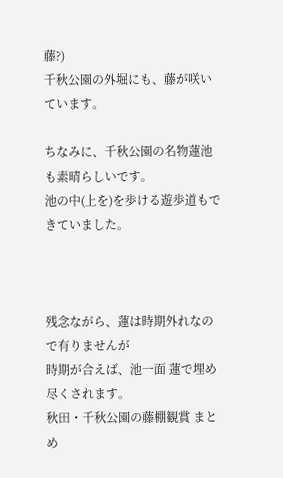藤?)
千秋公園の外堀にも、藤が咲いています。

ちなみに、千秋公園の名物蓮池も素晴らしいです。
池の中(上を)を歩ける遊歩道もできていました。



残念ながら、蓮は時期外れなので有りませんが
時期が合えば、池一面 蓮で埋め尽くされます。
秋田・千秋公園の藤棚観賞 まとめ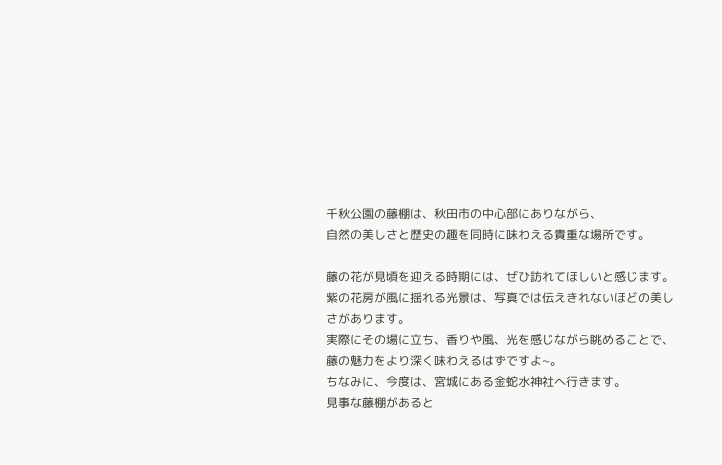千秋公園の藤棚は、秋田市の中心部にありながら、
自然の美しさと歴史の趣を同時に味わえる貴重な場所です。

藤の花が見頃を迎える時期には、ぜひ訪れてほしいと感じます。
紫の花房が風に揺れる光景は、写真では伝えきれないほどの美しさがあります。
実際にその場に立ち、香りや風、光を感じながら眺めることで、
藤の魅力をより深く味わえるはずですよ~。
ちなみに、今度は、宮城にある金蛇水神社へ行きます。
見事な藤棚があると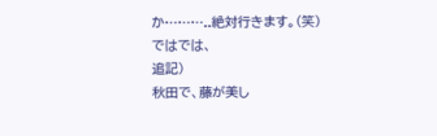か………..絶対行きます。(笑)
ではでは、
追記)
秋田で、藤が美し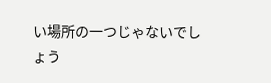い場所の一つじゃないでしょう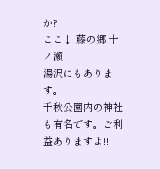か?
ここ↓ 藤の郷 十ノ瀬
湯沢にもあります。
千秋公園内の神社も有名です。ご利益ありますよ!!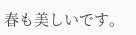春も美しいです。